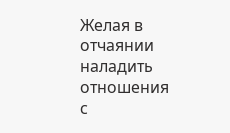Желая в отчаянии наладить отношения с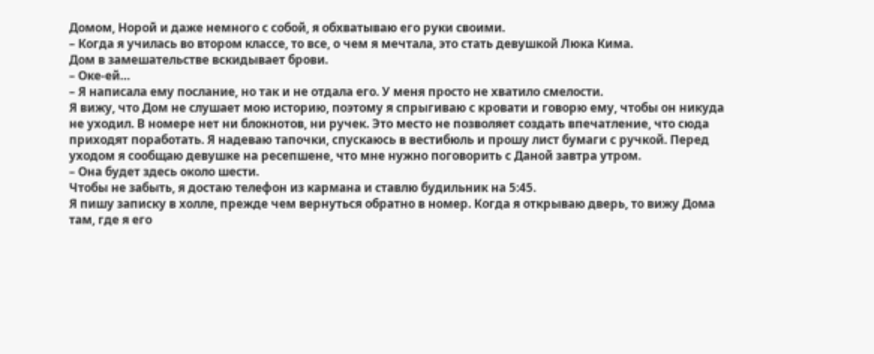Домом, Норой и даже немного с собой, я обхватываю его руки своими.
– Когда я училась во втором классе, то все, о чем я мечтала, это стать девушкой Люка Кима.
Дом в замешательстве вскидывает брови.
– Оке-ей…
– Я написала ему послание, но так и не отдала его. У меня просто не хватило смелости.
Я вижу, что Дом не слушает мою историю, поэтому я спрыгиваю с кровати и говорю ему, чтобы он никуда не уходил. В номере нет ни блокнотов, ни ручек. Это место не позволяет создать впечатление, что сюда приходят поработать. Я надеваю тапочки, спускаюсь в вестибюль и прошу лист бумаги с ручкой. Перед уходом я сообщаю девушке на ресепшене, что мне нужно поговорить с Даной завтра утром.
– Она будет здесь около шести.
Чтобы не забыть, я достаю телефон из кармана и ставлю будильник на 5:45.
Я пишу записку в холле, прежде чем вернуться обратно в номер. Когда я открываю дверь, то вижу Дома там, где я его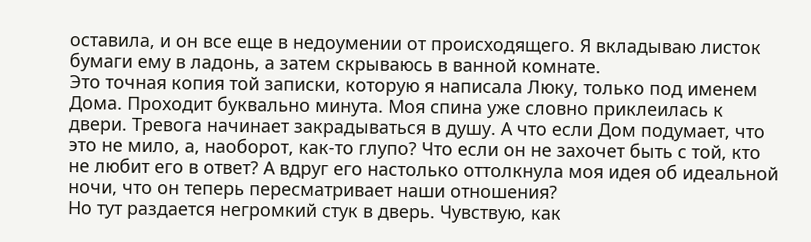оставила, и он все еще в недоумении от происходящего. Я вкладываю листок бумаги ему в ладонь, а затем скрываюсь в ванной комнате.
Это точная копия той записки, которую я написала Люку, только под именем Дома. Проходит буквально минута. Моя спина уже словно приклеилась к двери. Тревога начинает закрадываться в душу. А что если Дом подумает, что это не мило, а, наоборот, как-то глупо? Что если он не захочет быть с той, кто не любит его в ответ? А вдруг его настолько оттолкнула моя идея об идеальной ночи, что он теперь пересматривает наши отношения?
Но тут раздается негромкий стук в дверь. Чувствую, как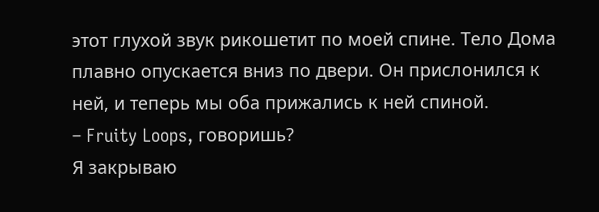этот глухой звук рикошетит по моей спине. Тело Дома плавно опускается вниз по двери. Он прислонился к ней, и теперь мы оба прижались к ней спиной.
– Fruity Loops, говоришь?
Я закрываю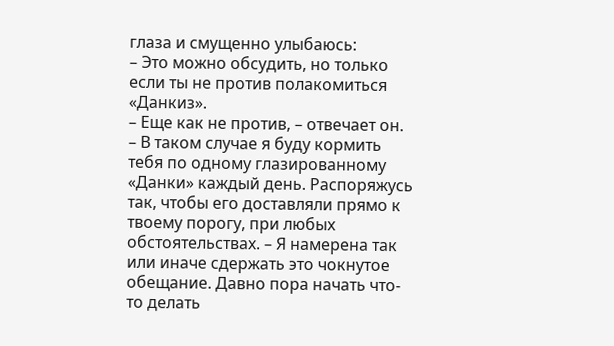глаза и смущенно улыбаюсь:
– Это можно обсудить, но только если ты не против полакомиться «Данкиз».
– Еще как не против, – отвечает он.
– В таком случае я буду кормить тебя по одному глазированному «Данки» каждый день. Распоряжусь так, чтобы его доставляли прямо к твоему порогу, при любых обстоятельствах. – Я намерена так или иначе сдержать это чокнутое обещание. Давно пора начать что-то делать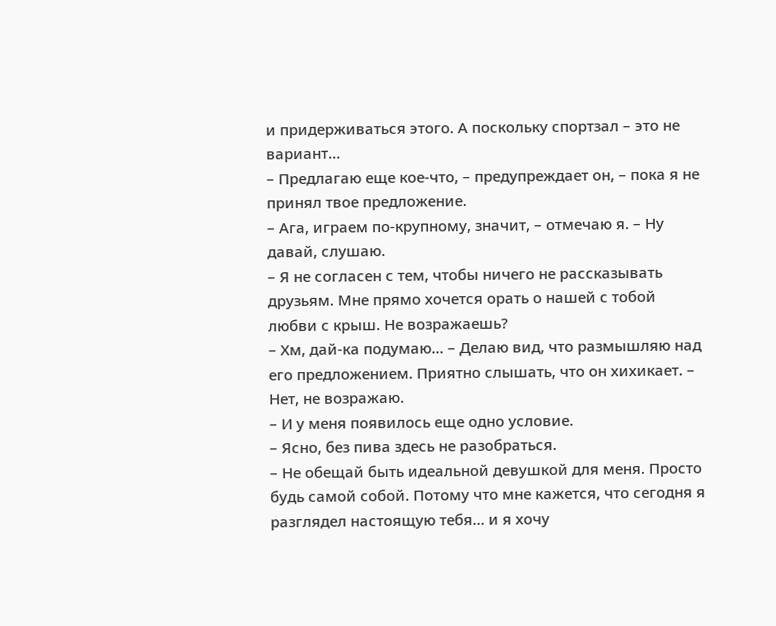и придерживаться этого. А поскольку спортзал – это не вариант…
– Предлагаю еще кое-что, – предупреждает он, – пока я не принял твое предложение.
– Ага, играем по-крупному, значит, – отмечаю я. – Ну давай, слушаю.
– Я не согласен с тем, чтобы ничего не рассказывать друзьям. Мне прямо хочется орать о нашей с тобой любви с крыш. Не возражаешь?
– Хм, дай-ка подумаю… – Делаю вид, что размышляю над его предложением. Приятно слышать, что он хихикает. – Нет, не возражаю.
– И у меня появилось еще одно условие.
– Ясно, без пива здесь не разобраться.
– Не обещай быть идеальной девушкой для меня. Просто будь самой собой. Потому что мне кажется, что сегодня я разглядел настоящую тебя… и я хочу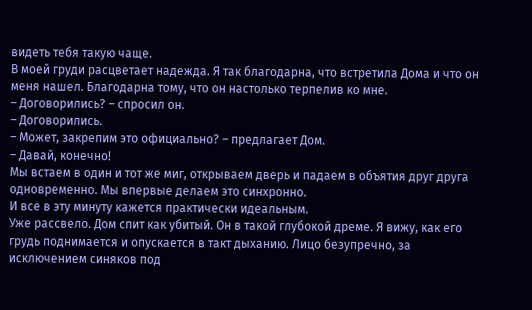видеть тебя такую чаще.
В моей груди расцветает надежда. Я так благодарна, что встретила Дома и что он меня нашел. Благодарна тому, что он настолько терпелив ко мне.
– Договорились? – спросил он.
– Договорились.
– Может, закрепим это официально? – предлагает Дом.
– Давай, конечно!
Мы встаем в один и тот же миг, открываем дверь и падаем в объятия друг друга одновременно. Мы впервые делаем это синхронно.
И все в эту минуту кажется практически идеальным.
Уже рассвело. Дом спит как убитый. Он в такой глубокой дреме. Я вижу, как его грудь поднимается и опускается в такт дыханию. Лицо безупречно, за исключением синяков под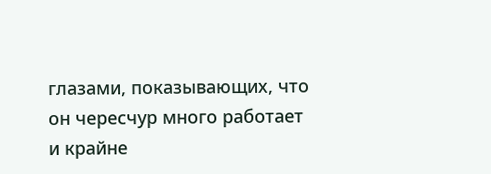глазами, показывающих, что он чересчур много работает и крайне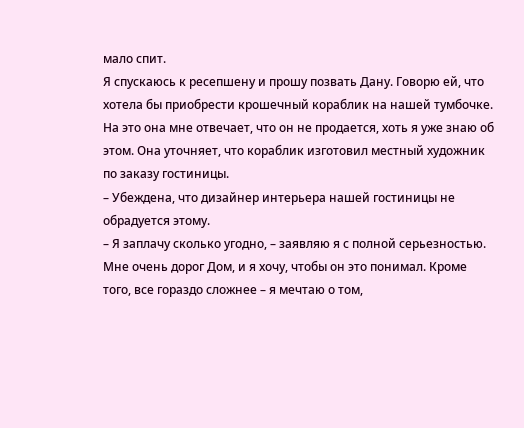мало спит.
Я спускаюсь к ресепшену и прошу позвать Дану. Говорю ей, что хотела бы приобрести крошечный кораблик на нашей тумбочке. На это она мне отвечает, что он не продается, хоть я уже знаю об этом. Она уточняет, что кораблик изготовил местный художник по заказу гостиницы.
– Убеждена, что дизайнер интерьера нашей гостиницы не обрадуется этому.
– Я заплачу сколько угодно, – заявляю я с полной серьезностью. Мне очень дорог Дом, и я хочу, чтобы он это понимал. Кроме того, все гораздо сложнее – я мечтаю о том,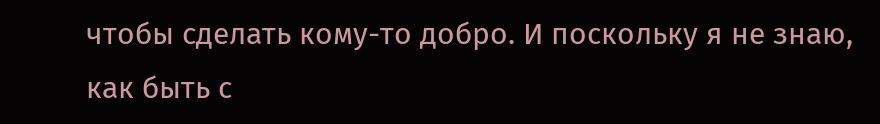чтобы сделать кому-то добро. И поскольку я не знаю, как быть с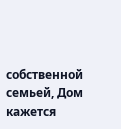собственной семьей, Дом кажется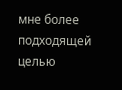мне более подходящей целью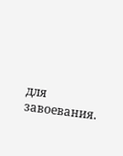для завоевания.